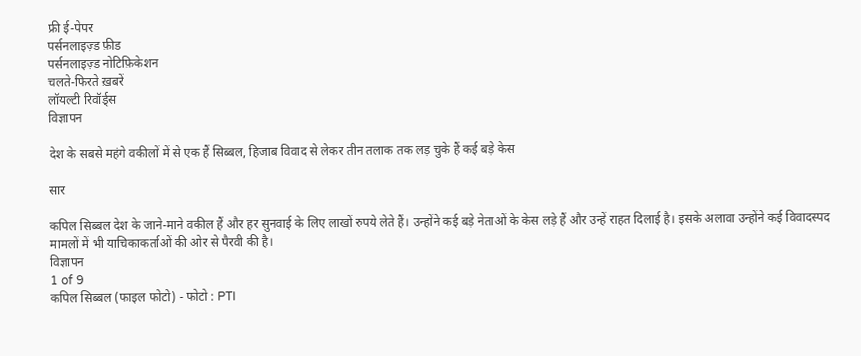फ्री ई-पेपर
पर्सनलाइज़्ड फ़ीड
पर्सनलाइज़्ड नोटिफ़िकेशन
चलते-फिरते ख़बरें
लॉयल्टी रिवॉर्ड्स
विज्ञापन

देश के सबसे महंगे वकीलों में से एक हैं सिब्बल, हिजाब विवाद से लेकर तीन तलाक तक लड़ चुके हैं कई बड़े केस

सार

कपिल सिब्बल देश के जाने-माने वकील हैं और हर सुनवाई के लिए लाखों रुपये लेते हैं। उन्होंने कई बड़े नेताओं के केस लड़े हैं और उन्हें राहत दिलाई है। इसके अलावा उन्होंने कई विवादस्पद मामलों में भी याचिकाकर्ताओं की ओर से पैरवी की है।
विज्ञापन
1 of 9
कपिल सिब्बल (फाइल फोटो) - फोटो : PTI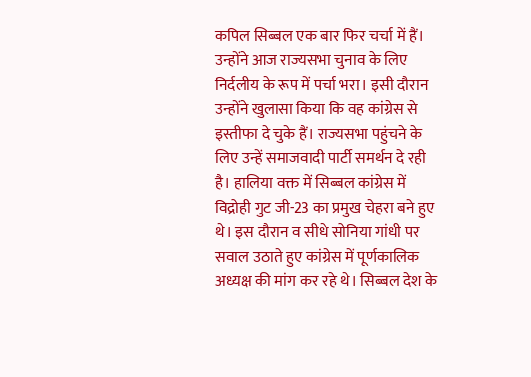कपिल सिब्बल एक बार फिर चर्चा में हैं। उन्होंने आज राज्यसभा चुनाव के लिए निर्दलीय के रूप में पर्चा भरा। इसी दौरान उन्होंने खुलासा किया कि वह कांग्रेस से इस्तीफा दे चुके हैं। राज्यसभा पहुंचने के लिए उन्हें समाजवादी पार्टी समर्थन दे रही है। हालिया वक्त में सिब्बल कांग्रेस में विद्रोही गुट जी-23 का प्रमुख चेहरा बने हुए थे। इस दौरान व सीधे सोनिया गांधी पर सवाल उठाते हुए कांग्रेस में पूर्णकालिक अध्यक्ष की मांग कर रहे थे। सिब्बल देश के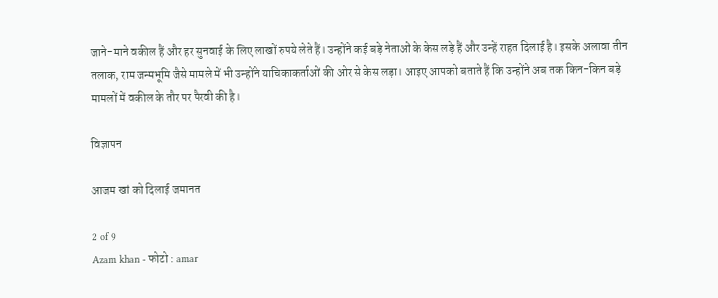जाने-माने वकील हैं और हर सुनवाई के लिए लाखों रुपये लेते हैं। उन्होंने कई बड़े नेताओं के केस लड़े हैं और उन्हें राहत दिलाई है। इसके अलावा तीन तलाक, राम जन्मभूमि जैसे मामले में भी उन्होंने याचिकाकर्ताओं की ओर से केस लड़ा। आइए आपको बताते हैं कि उन्होंने अब तक किन-किन बड़े मामलों में वकील के तौर पर पैरवी की है।

विज्ञापन

आजम खां को दिलाई जमानत

2 of 9
Azam khan - फोटो : amar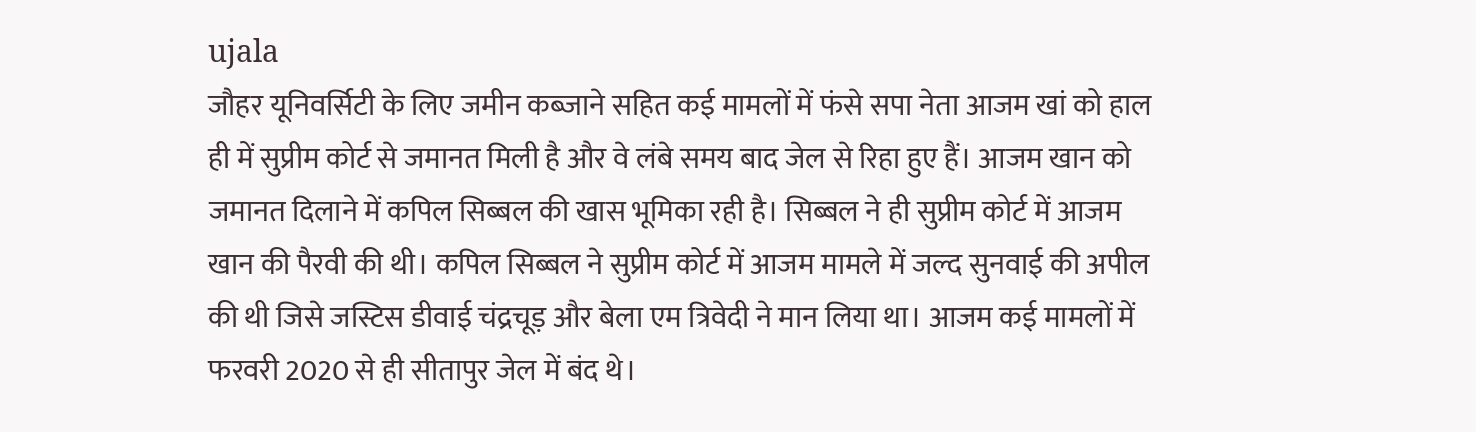ujala
जौहर यूनिवर्सिटी के लिए जमीन कब्जाने सहित कई मामलों में फंसे सपा नेता आजम खां को हाल ही में सुप्रीम कोर्ट से जमानत मिली है और वे लंबे समय बाद जेल से रिहा हुए हैं। आजम खान को जमानत दिलाने में कपिल सिब्बल की खास भूमिका रही है। सिब्बल ने ही सुप्रीम कोर्ट में आजम खान की पैरवी की थी। कपिल सिब्बल ने सुप्रीम कोर्ट में आजम मामले में जल्द सुनवाई की अपील की थी जिसे जस्टिस डीवाई चंद्रचूड़ और बेला एम त्रिवेदी ने मान लिया था। आजम कई मामलों में फरवरी 2020 से ही सीतापुर जेल में बंद थे।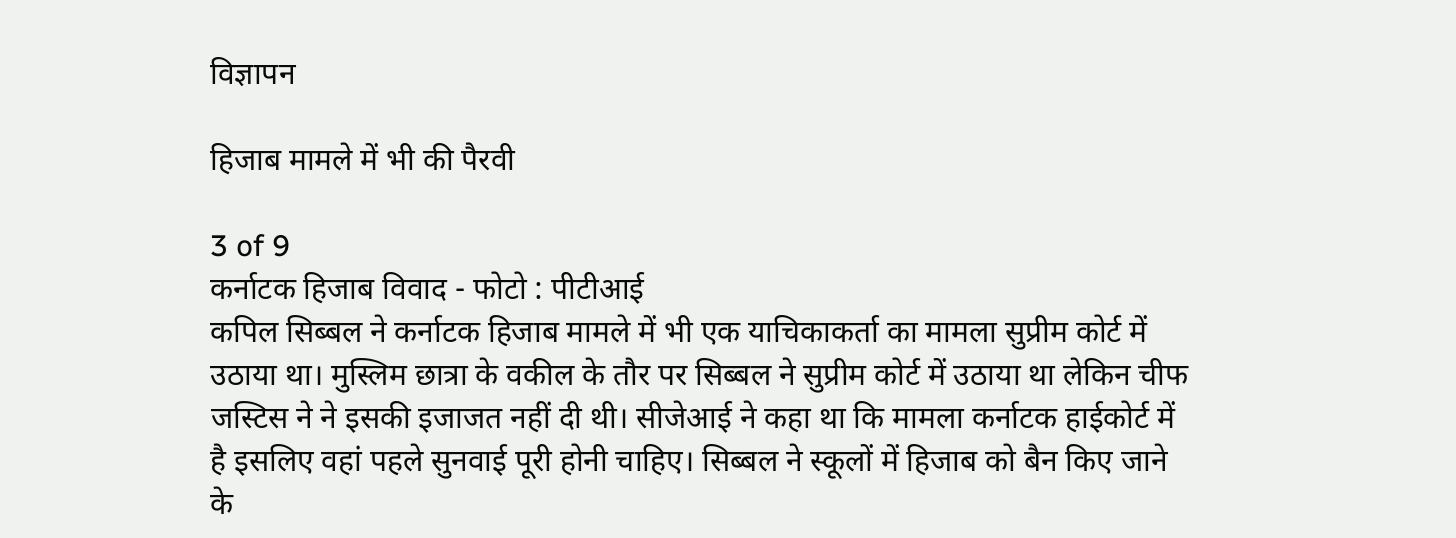विज्ञापन

हिजाब मामले में भी की पैरवी

3 of 9
कर्नाटक हिजाब विवाद - फोटो : पीटीआई
कपिल सिब्बल ने कर्नाटक हिजाब मामले में भी एक याचिकाकर्ता का मामला सुप्रीम कोर्ट में उठाया था। मुस्लिम छात्रा के वकील के तौर पर सिब्बल ने सुप्रीम कोर्ट में उठाया था लेकिन चीफ जस्टिस ने ने इसकी इजाजत नहीं दी थी। सीजेआई ने कहा था कि मामला कर्नाटक हाईकोर्ट में है इसलिए वहां पहले सुनवाई पूरी होनी चाहिए। सिब्बल ने स्कूलों में हिजाब को बैन किए जाने के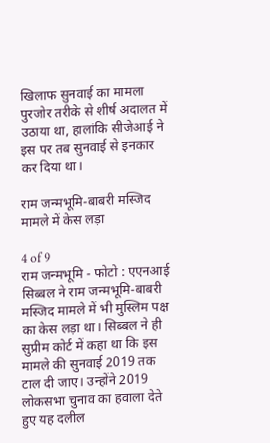खिलाफ सुनवाई का मामला पुरजोर तरीके से शीर्ष अदालत में उठाया था, हालांकि सीजेआई ने इस पर तब सुनवाई से इनकार कर दिया था।

राम जन्मभूमि-बाबरी मस्जिद मामले में केस लड़ा

4 of 9
राम जन्मभूमि - फोटो : एएनआई
सिब्बल ने राम जन्मभूमि-बाबरी मस्जिद मामले में भी मुस्लिम पक्ष का केस लड़ा था। सिब्बल ने ही सुप्रीम कोर्ट में कहा था कि इस मामले की सुनवाई 2019 तक टाल दी जाए। उन्होंने 2019 लोकसभा चुनाव का हवाला देते हुए यह दलील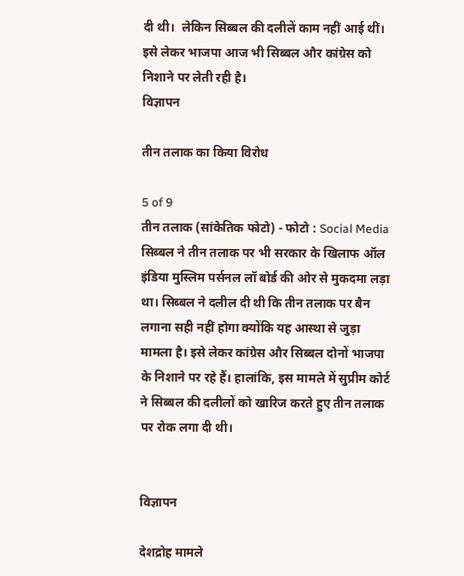दी थी।  लेकिन सिब्बल की दलीलें काम नहीं आई थीं। इसे लेकर भाजपा आज भी सिब्बल और कांग्रेस को निशाने पर लेती रही है।
विज्ञापन

तीन तलाक का किया विरोध

5 of 9
तीन तलाक (सांकेतिक फोटो) - फोटो : Social Media
सिब्बल ने तीन तलाक पर भी सरकार के खिलाफ ऑल इंडिया मुस्लिम पर्सनल लॉ बोर्ड की ओर से मुकदमा लड़ा था। सिब्बल ने दलील दी थी कि तीन तलाक पर बैन लगाना सही नहीं होगा क्योंकि यह आस्था से जुड़ा मामला है। इसे लेकर कांग्रेस और सिब्बल दोनों भाजपा के निशाने पर रहे हैं। हालांकि, इस मामले में सुप्रीम कोर्ट ने सिब्बल की दलीलों को खारिज करते हुए तीन तलाक पर रोक लगा दी थी।


विज्ञापन

देशद्रोह मामले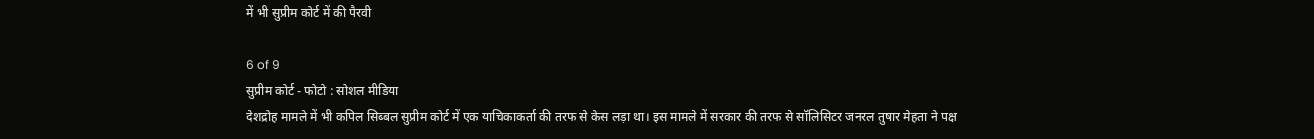में भी सुप्रीम कोर्ट में की पैरवी

6 of 9
सुप्रीम कोर्ट - फोटो : सोशल मीडिया
देशद्रोह मामले में भी कपिल सिब्बल सुप्रीम कोर्ट में एक याचिकाकर्ता की तरफ से केस लड़ा था। इस मामले में सरकार की तरफ से सॉलिसिटर जनरल तुषार मेहता ने पक्ष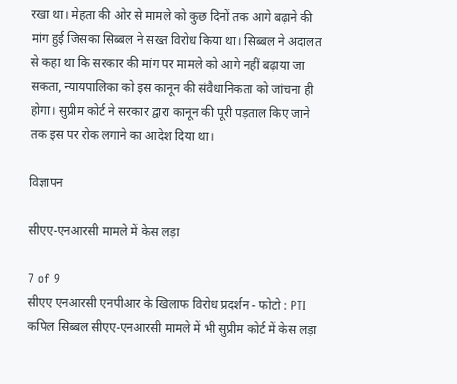रखा था। मेहता की ओर से मामले को कुछ दिनों तक आगे बढ़ाने की मांग हुई जिसका सिब्बल ने सख्त विरोध किया था। सिब्बल ने अदालत से कहा था कि सरकार की मांग पर मामले को आगे नहीं बढ़ाया जा सकता, न्यायपालिका को इस कानून की संवैधानिकता को जांचना ही होगा। सुप्रीम कोर्ट ने सरकार द्वारा कानून की पूरी पड़ताल किए जाने तक इस पर रोक लगाने का आदेश दिया था।

विज्ञापन

सीएए-एनआरसी मामले में केस लड़ा

7 of 9
सीएए एनआरसी एनपीआर के खिलाफ विरोध प्रदर्शन - फोटो : PTI
कपिल सिब्बल सीएए-एनआरसी मामले में भी सुप्रीम कोर्ट में केस लड़ा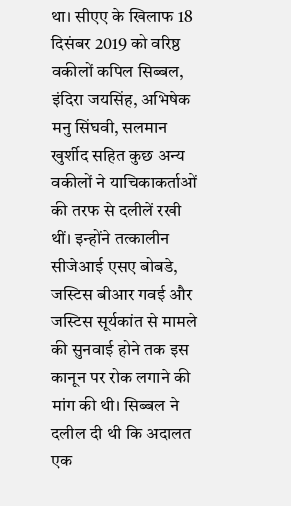था। सीएए के खिलाफ 18 दिसंबर 2019 को वरिष्ठ वकीलों कपिल सिब्बल, इंदिरा जयसिंह, अभिषेक मनु सिंघवी, सलमान खुर्शीद सहित कुछ अन्य वकीलों ने याचिकाकर्ताओं की तरफ से दलीलें रखी थीं। इन्होंने तत्कालीन सीजेआई एसए बोबडे, जस्टिस बीआर गवई और जस्टिस सूर्यकांत से मामले की सुनवाई होने तक इस कानून पर रोक लगाने की मांग की थी। सिब्बल ने दलील दी थी कि अदालत एक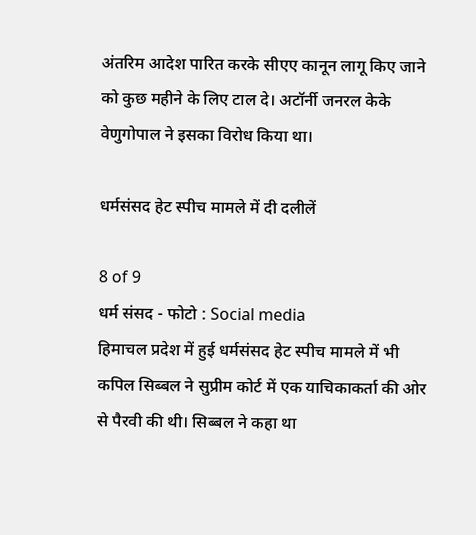अंतरिम आदेश पारित करके सीएए कानून लागू किए जाने को कुछ महीने के लिए टाल दे। अटॉर्नी जनरल केके वेणुगोपाल ने इसका विरोध किया था।

धर्मसंसद हेट स्पीच मामले में दी दलीलें

8 of 9
धर्म संसद - फोटो : Social media
हिमाचल प्रदेश में हुई धर्मसंसद हेट स्पीच मामले में भी कपिल सिब्बल ने सुप्रीम कोर्ट में एक याचिकाकर्ता की ओर से पैरवी की थी। सिब्बल ने कहा था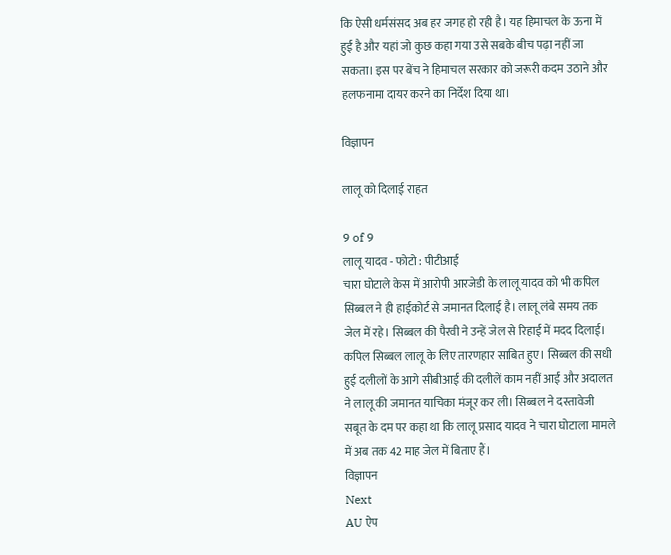कि ऐसी धर्मसंसद अब हर जगह हो रही है। यह हिमाचल के ऊना में हुई है और यहां जो कुछ कहा गया उसे सबके बीच पढ़ा नहीं जा सकता। इस पर बेंच ने हिमाचल सरकार को जरूरी कदम उठाने और हलफनामा दायर करने का निर्देश दिया था।

विज्ञापन

लालू को दिलाई राहत

9 of 9
लालू यादव - फोटो : पीटीआई
चारा घोटाले केस में आरोपी आरजेडी के लालू यादव को भी कपिल सिब्बल ने ही हाईकोर्ट से जमानत दिलाई है। लालू लंबे समय तक जेल में रहे। सिब्बल की पैरवी ने उन्हें जेल से रिहाई में मदद दिलाई। कपिल सिब्बल लालू के लिए तारणहार साबित हुए। सिब्बल की सधी हुई दलीलों के आगे सीबीआई की दलीलें काम नहीं आईं और अदालत ने लालू की जमानत याचिका मंजूर कर ली। सिब्बल ने दस्तावेजी सबूत के दम पर कहा था कि लालू प्रसाद यादव ने चारा घोटाला मामले में अब तक 42 माह जेल में बिताए हैं।
विज्ञापन
Next
AU ऐप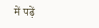में पढ़ें